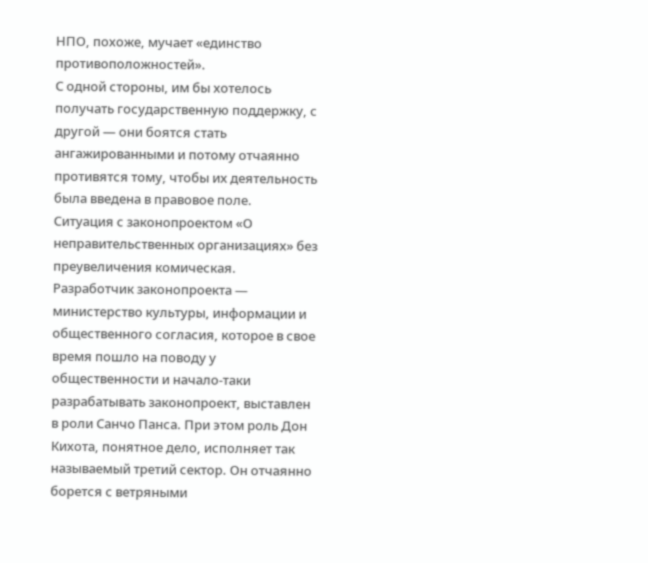НПО, похоже, мучает «единство противоположностей».
С одной стороны, им бы хотелось получать государственную поддержку, с другой — они боятся стать ангажированными и потому отчаянно противятся тому, чтобы их деятельность была введена в правовое поле.
Ситуация с законопроектом «О неправительственных организациях» без преувеличения комическая. Разработчик законопроекта — министерство культуры, информации и общественного согласия, которое в свое время пошло на поводу у общественности и начало-таки разрабатывать законопроект, выставлен в роли Санчо Панса. При этом роль Дон Кихота, понятное дело, исполняет так называемый третий сектор. Он отчаянно борется с ветряными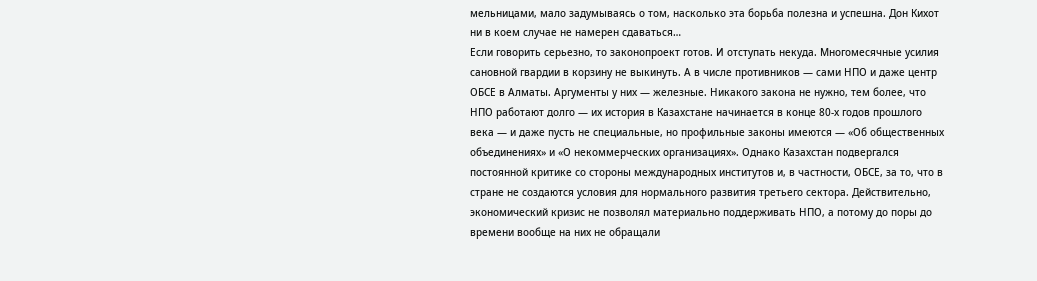мельницами, мало задумываясь о том, насколько эта борьба полезна и успешна. Дон Кихот ни в коем случае не намерен сдаваться…
Если говорить серьезно, то законопроект готов. И отступать некуда. Многомесячные усилия сановной гвардии в корзину не выкинуть. А в числе противников — сами НПО и даже центр ОБСЕ в Алматы. Аргументы у них — железные. Никакого закона не нужно, тем более, что НПО работают долго — их история в Казахстане начинается в конце 80-х годов прошлого века — и даже пусть не специальные, но профильные законы имеются — «Об общественных объединениях» и «О некоммерческих организациях». Однако Казахстан подвергался постоянной критике со стороны международных институтов и, в частности, ОБСЕ, за то, что в стране не создаются условия для нормального развития третьего сектора. Действительно, экономический кризис не позволял материально поддерживать НПО, а потому до поры до времени вообще на них не обращали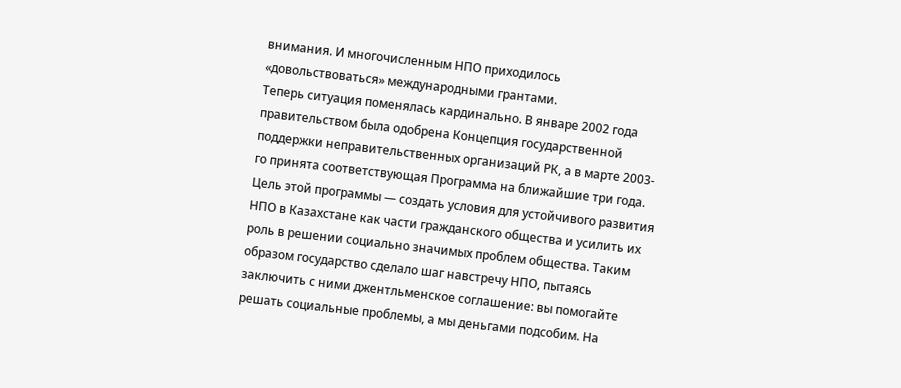внимания. И многочисленным НПО приходилось «довольствоваться» международными грантами.
Теперь ситуация поменялась кардинально. В январе 2002 года правительством была одобрена Концепция государственной поддержки неправительственных организаций РК, а в марте 2003-го принята соответствующая Программа на ближайшие три года. Цель этой программы — создать условия для устойчивого развития НПО в Казахстане как части гражданского общества и усилить их роль в решении социально значимых проблем общества. Таким образом государство сделало шаг навстречу НПО, пытаясь заключить с ними джентльменское соглашение: вы помогайте решать социальные проблемы, а мы деньгами подсобим. На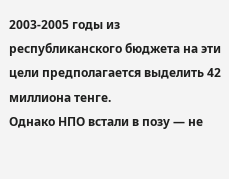2003-2005 годы из республиканского бюджета на эти цели предполагается выделить 42 миллиона тенге.
Однако НПО встали в позу — не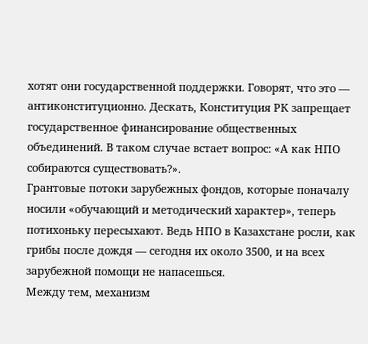хотят они государственной поддержки. Говорят, что это — антиконституционно. Дескать, Конституция РК запрещает государственное финансирование общественных объединений. В таком случае встает вопрос: «А как НПО собираются существовать?».
Грантовые потоки зарубежных фондов, которые поначалу носили «обучающий и методический характер», теперь потихоньку пересыхают. Ведь НПО в Казахстане росли, как грибы после дождя — сегодня их около 3500, и на всех зарубежной помощи не напасешься.
Между тем, механизм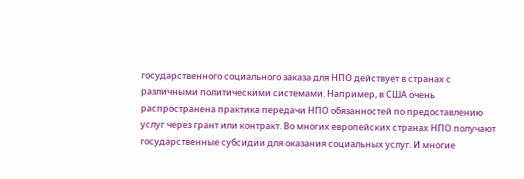государственного социального заказа для НПО действует в странах с различными политическими системами. Например, в США очень распространена практика передачи НПО обязанностей по предоставлению услуг через грант или контракт. Во многих европейских странах НПО получают государственные субсидии для оказания социальных услуг. И многие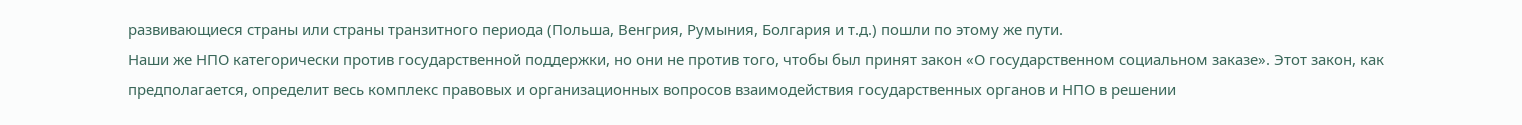развивающиеся страны или страны транзитного периода (Польша, Венгрия, Румыния, Болгария и т.д.) пошли по этому же пути.
Наши же НПО категорически против государственной поддержки, но они не против того, чтобы был принят закон «О государственном социальном заказе». Этот закон, как предполагается, определит весь комплекс правовых и организационных вопросов взаимодействия государственных органов и НПО в решении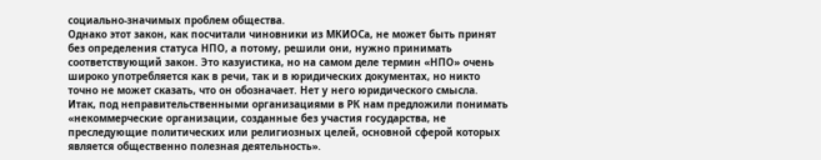социально-значимых проблем общества.
Однако этот закон, как посчитали чиновники из МКИОСа, не может быть принят без определения статуса НПО, а потому, решили они, нужно принимать соответствующий закон. Это казуистика, но на самом деле термин «НПО» очень широко употребляется как в речи, так и в юридических документах, но никто точно не может сказать, что он обозначает. Нет у него юридического смысла.
Итак, под неправительственными организациями в РК нам предложили понимать «некоммерческие организации, созданные без участия государства, не преследующие политических или религиозных целей, основной сферой которых является общественно полезная деятельность».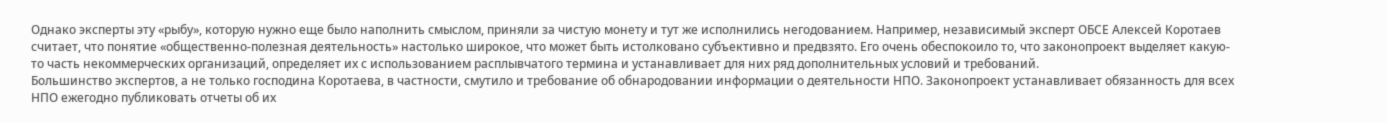Однако эксперты эту «рыбу», которую нужно еще было наполнить смыслом, приняли за чистую монету и тут же исполнились негодованием. Например, независимый эксперт ОБСЕ Алексей Коротаев считает, что понятие «общественно-полезная деятельность» настолько широкое, что может быть истолковано субъективно и предвзято. Его очень обеспокоило то, что законопроект выделяет какую-то часть некоммерческих организаций, определяет их с использованием расплывчатого термина и устанавливает для них ряд дополнительных условий и требований.
Большинство экспертов, а не только господина Коротаева, в частности, смутило и требование об обнародовании информации о деятельности НПО. Законопроект устанавливает обязанность для всех НПО ежегодно публиковать отчеты об их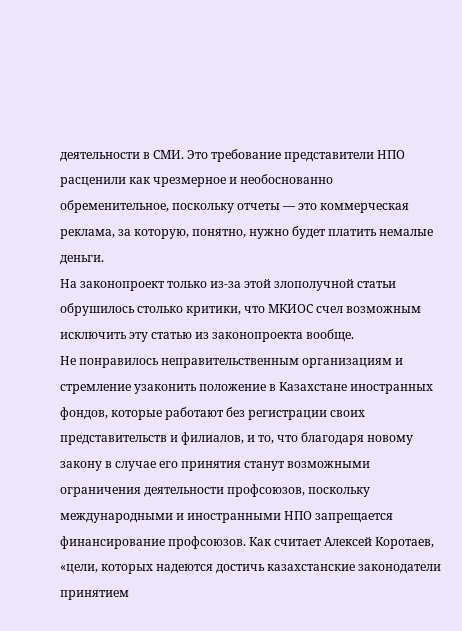деятельности в СМИ. Это требование представители НПО расценили как чрезмерное и необоснованно обременительное, поскольку отчеты — это коммерческая реклама, за которую, понятно, нужно будет платить немалые деньги.
На законопроект только из-за этой злополучной статьи обрушилось столько критики, что МКИОС счел возможным исключить эту статью из законопроекта вообще.
Не понравилось неправительственным организациям и стремление узаконить положение в Казахстане иностранных фондов, которые работают без регистрации своих представительств и филиалов, и то, что благодаря новому закону в случае его принятия станут возможными ограничения деятельности профсоюзов, поскольку международными и иностранными НПО запрещается финансирование профсоюзов. Как считает Алексей Коротаев, «цели, которых надеются достичь казахстанские законодатели принятием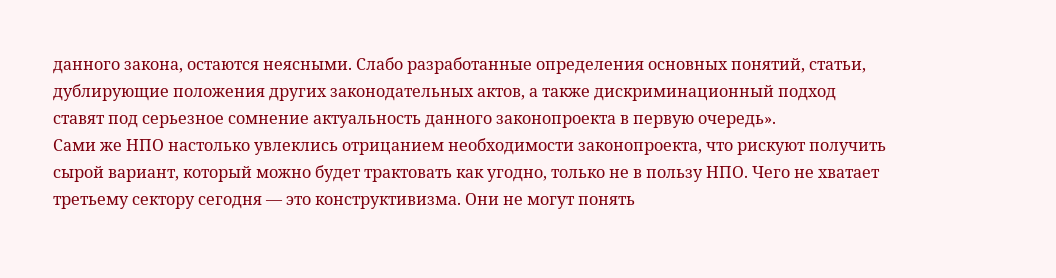данного закона, остаются неясными. Слабо разработанные определения основных понятий, статьи, дублирующие положения других законодательных актов, а также дискриминационный подход ставят под серьезное сомнение актуальность данного законопроекта в первую очередь».
Сами же НПО настолько увлеклись отрицанием необходимости законопроекта, что рискуют получить сырой вариант, который можно будет трактовать как угодно, только не в пользу НПО. Чего не хватает третьему сектору сегодня — это конструктивизма. Они не могут понять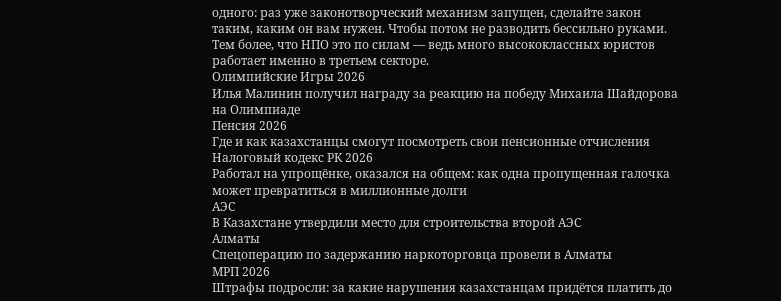одного: раз уже законотворческий механизм запущен, сделайте закон таким, каким он вам нужен. Чтобы потом не разводить бессильно руками. Тем более, что НПО это по силам — ведь много высококлассных юристов работает именно в третьем секторе.
Олимпийские Игры 2026
Илья Малинин получил награду за реакцию на победу Михаила Шайдорова на Олимпиаде
Пенсия 2026
Где и как казахстанцы смогут посмотреть свои пенсионные отчисления
Налоговый кодекс РК 2026
Работал на упрощёнке, оказался на общем: как одна пропущенная галочка может превратиться в миллионные долги
АЭС
В Казахстане утвердили место для строительства второй АЭС
Алматы
Спецоперацию по задержанию наркоторговца провели в Алматы
МРП 2026
Штрафы подросли: за какие нарушения казахстанцам придётся платить до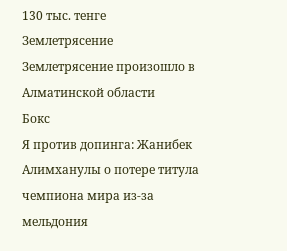130 тыс. тенге
Землетрясение
Землетрясение произошло в Алматинской области
Бокс
Я против допинга: Жанибек Алимханулы о потере титула чемпиона мира из-за мельдония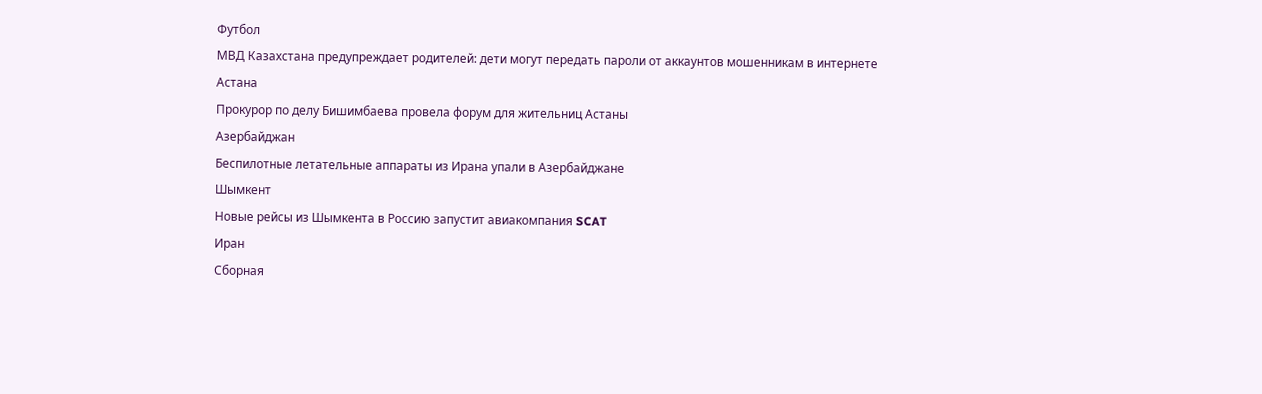Футбол
МВД Казахстана предупреждает родителей: дети могут передать пароли от аккаунтов мошенникам в интернете
Астана
Прокурор по делу Бишимбаева провела форум для жительниц Астаны
Азербайджан
Беспилотные летательные аппараты из Ирана упали в Азербайджане
Шымкент
Новые рейсы из Шымкента в Россию запустит авиакомпания SCAT
Иран
Сборная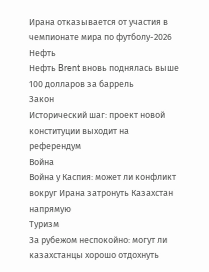Ирана отказывается от участия в чемпионате мира по футболу-2026
Нефть
Нефть Brent вновь поднялась выше 100 долларов за баррель
Закон
Исторический шаг: проект новой конституции выходит на референдум
Война
Война у Каспия: может ли конфликт вокруг Ирана затронуть Казахстан напрямую
Туризм
За рубежом неспокойно: могут ли казахстанцы хорошо отдохнуть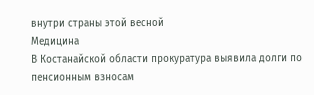внутри страны этой весной
Медицина
В Костанайской области прокуратура выявила долги по пенсионным взносам